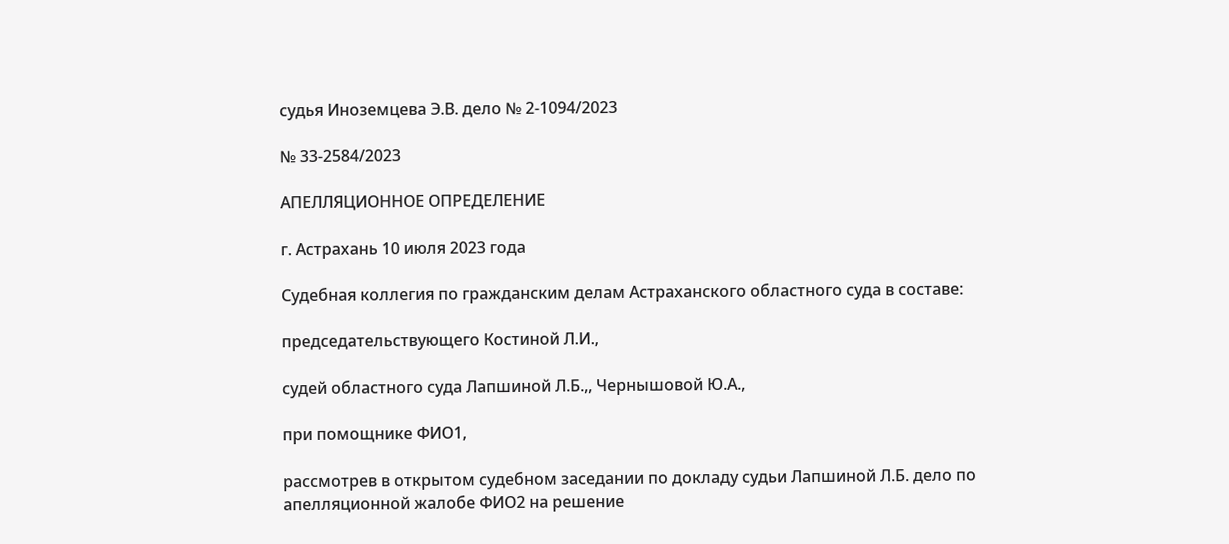судья Иноземцева Э.В. дело № 2-1094/2023

№ 33-2584/2023

АПЕЛЛЯЦИОННОЕ ОПРЕДЕЛЕНИЕ

г. Астрахань 10 июля 2023 года

Судебная коллегия по гражданским делам Астраханского областного суда в составе:

председательствующего Костиной Л.И.,

судей областного суда Лапшиной Л.Б.,, Чернышовой Ю.А.,

при помощнике ФИО1,

рассмотрев в открытом судебном заседании по докладу судьи Лапшиной Л.Б. дело по апелляционной жалобе ФИО2 на решение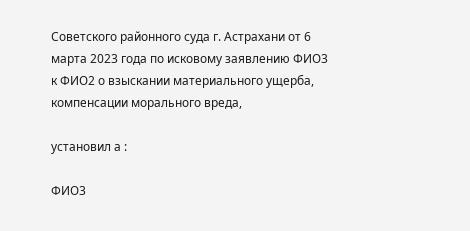Советского районного суда г. Астрахани от 6 марта 2023 года по исковому заявлению ФИО3 к ФИО2 о взыскании материального ущерба, компенсации морального вреда,

установил а :

ФИО3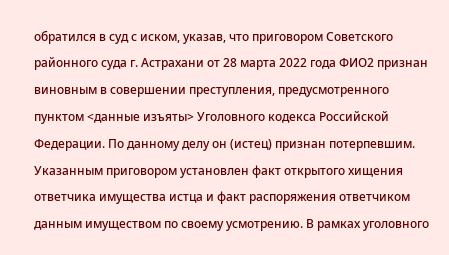обратился в суд с иском, указав, что приговором Советского районного суда г. Астрахани от 28 марта 2022 года ФИО2 признан виновным в совершении преступления, предусмотренного пунктом <данные изъяты> Уголовного кодекса Российской Федерации. По данному делу он (истец) признан потерпевшим. Указанным приговором установлен факт открытого хищения ответчика имущества истца и факт распоряжения ответчиком данным имуществом по своему усмотрению. В рамках уголовного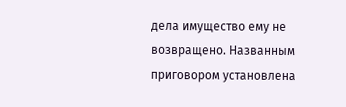дела имущество ему не возвращено. Названным приговором установлена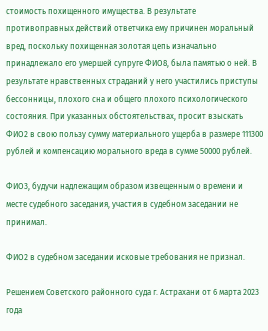стоимость похищенного имущества. В результате противоправных действий ответчика ему причинен моральный вред, поскольку похищенная золотая цепь изначально принадлежало его умершей супруге ФИО8, была памятью о ней. В результате нравственных страданий у него участились приступы бессонницы, плохого сна и общего плохого психологического состояния. При указанных обстоятельствах, просит взыскать ФИО2 в свою пользу сумму материального ущерба в размере 111300 рублей и компенсацию морального вреда в сумме 50000 рублей.

ФИО3, будучи надлежащим образом извещенным о времени и месте судебного заседания, участия в судебном заседании не принимал.

ФИО2 в судебном заседании исковые требования не признал.

Решением Советского районного суда г. Астрахани от 6 марта 2023 года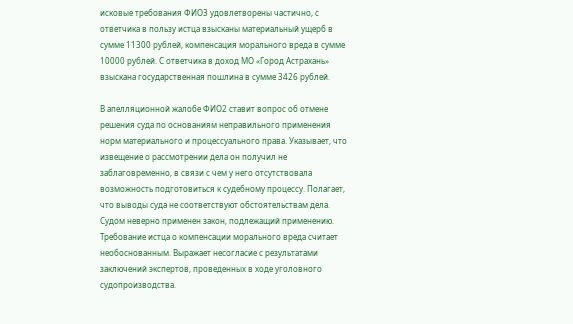исковые требования ФИО3 удовлетворены частично, с ответчика в пользу истца взысканы материальный ущерб в сумме 11300 рублей, компенсация морального вреда в сумме 10000 рублей. С ответчика в доход МО «Город Астрахань» взыскана государственная пошлина в сумме 3426 рублей.

В апелляционной жалобе ФИО2 ставит вопрос об отмене решения суда по основаниям неправильного применения норм материального и процессуального права. Указывает, что извещение о рассмотрении дела он получил не заблаговременно, в связи с чем у него отсутствовала возможность подготовиться к судебному процессу. Полагает, что выводы суда не соответствуют обстоятельствам дела. Судом неверно применен закон, подлежащий применению. Требование истца о компенсации морального вреда считает необоснованным. Выражает несогласие с результатами заключений экспертов, проведенных в ходе уголовного судопроизводства.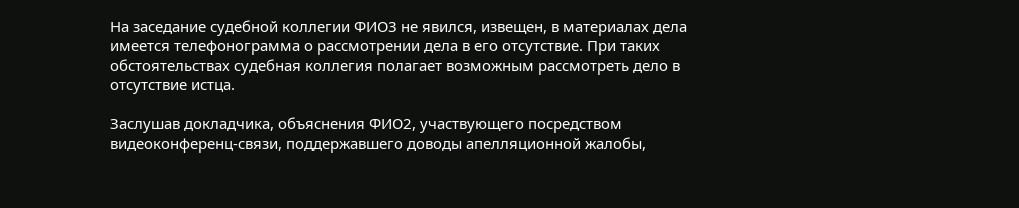На заседание судебной коллегии ФИО3 не явился, извещен, в материалах дела имеется телефонограмма о рассмотрении дела в его отсутствие. При таких обстоятельствах судебная коллегия полагает возможным рассмотреть дело в отсутствие истца.

Заслушав докладчика, объяснения ФИО2, участвующего посредством видеоконференц-связи, поддержавшего доводы апелляционной жалобы,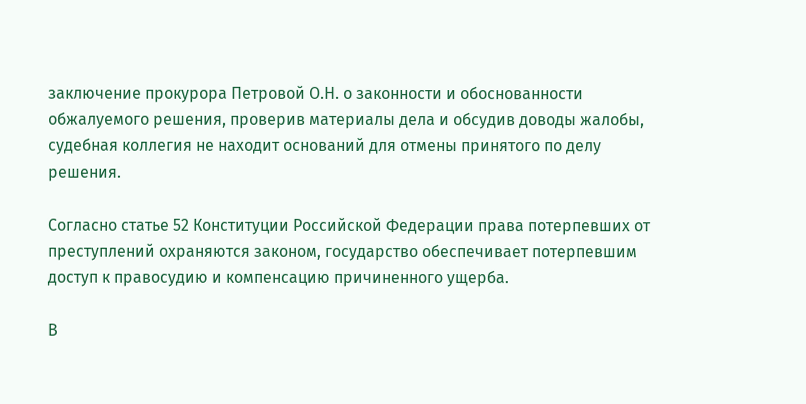заключение прокурора Петровой О.Н. о законности и обоснованности обжалуемого решения, проверив материалы дела и обсудив доводы жалобы, судебная коллегия не находит оснований для отмены принятого по делу решения.

Согласно статье 52 Конституции Российской Федерации права потерпевших от преступлений охраняются законом, государство обеспечивает потерпевшим доступ к правосудию и компенсацию причиненного ущерба.

В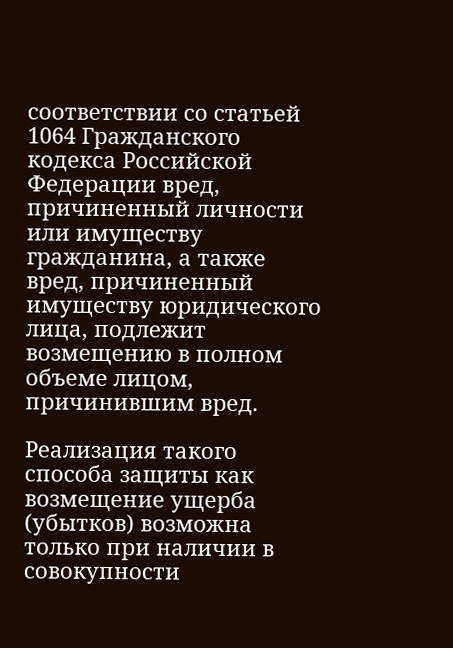соответствии со статьей 1064 Гражданского кодекса Российской Федерации вред, причиненный личности или имуществу гражданина, а также вред, причиненный имуществу юридического лица, подлежит возмещению в полном объеме лицом, причинившим вред.

Реализация такого способа защиты как возмещение ущерба (убытков) возможна только при наличии в совокупности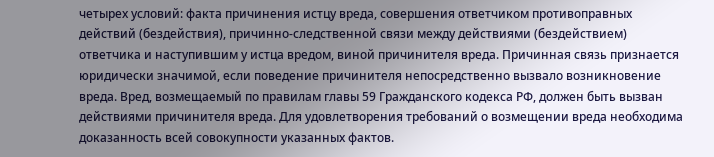четырех условий: факта причинения истцу вреда, совершения ответчиком противоправных действий (бездействия), причинно-следственной связи между действиями (бездействием) ответчика и наступившим у истца вредом, виной причинителя вреда. Причинная связь признается юридически значимой, если поведение причинителя непосредственно вызвало возникновение вреда. Вред, возмещаемый по правилам главы 59 Гражданского кодекса РФ, должен быть вызван действиями причинителя вреда. Для удовлетворения требований о возмещении вреда необходима доказанность всей совокупности указанных фактов.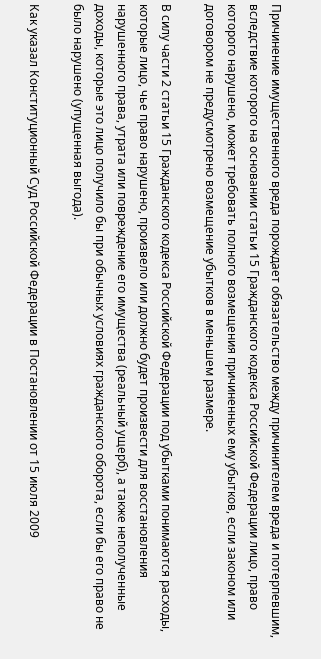Причинение имущественного вреда порождает обязательство между причинителем вреда и потерпевшим, вследствие которого на основании статьи 15 Гражданского кодекса Российской Федерации лицо, право которого нарушено, может требовать полного возмещения причиненных ему убытков, если законом или договором не предусмотрено возмещение убытков в меньшем размере.

В силу части 2 статьи 15 Гражданского кодекса Российской Федерации под убытками понимаются расходы, которые лицо, чье право нарушено, произвело или должно будет произвести для восстановления нарушенного права, утрата или повреждение его имущества (реальный ущерб), а также неполученные доходы, которые это лицо получило бы при обычных условиях гражданского оборота, если бы его право не было нарушено (упущенная выгода).

Как указал Конституционный Суд Российской Федерации в Постановлении от 15 июля 2009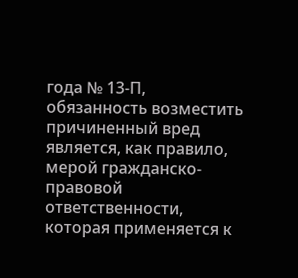года № 13-П, обязанность возместить причиненный вред является, как правило, мерой гражданско-правовой ответственности, которая применяется к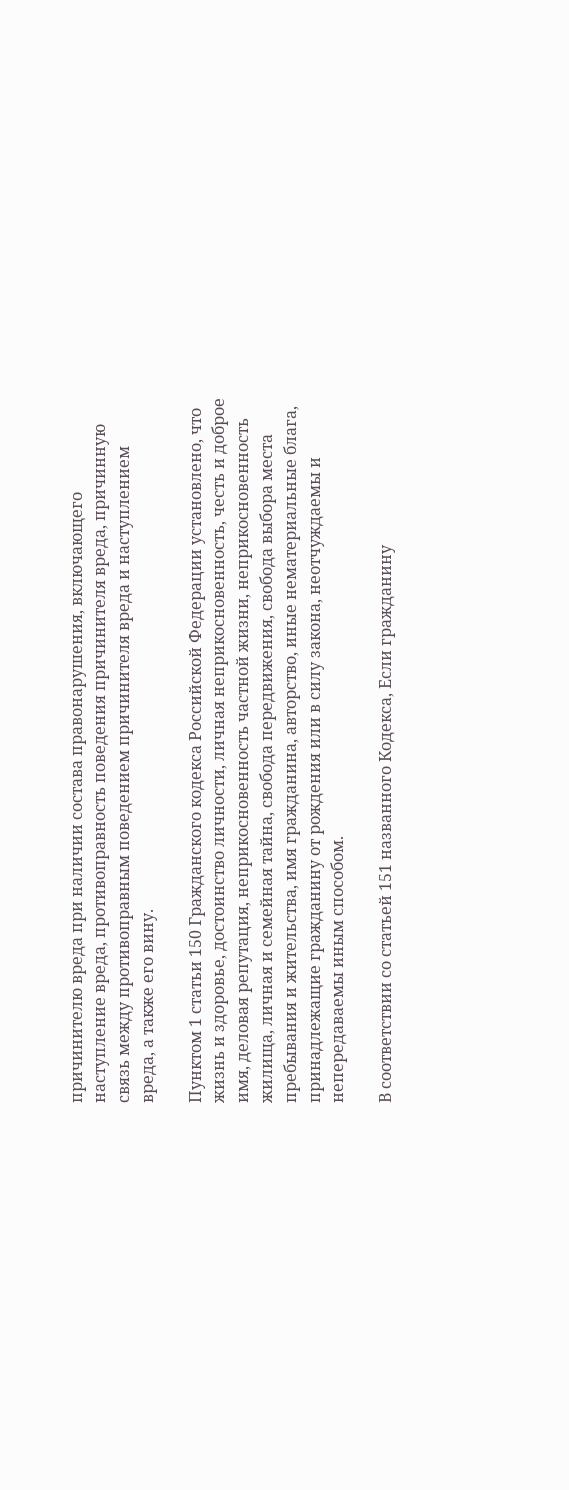причинителю вреда при наличии состава правонарушения, включающего наступление вреда, противоправность поведения причинителя вреда, причинную связь между противоправным поведением причинителя вреда и наступлением вреда, а также его вину.

Пунктом 1 статьи 150 Гражданского кодекса Российской Федерации установлено, что жизнь и здоровье, достоинство личности, личная неприкосновенность, честь и доброе имя, деловая репутация, неприкосновенность частной жизни, неприкосновенность жилища, личная и семейная тайна, свобода передвижения, свобода выбора места пребывания и жительства, имя гражданина, авторство, иные нематериальные блага, принадлежащие гражданину от рождения или в силу закона, неотчуждаемы и непередаваемы иным способом.

В соответствии со статьей 151 названного Кодекса, Если гражданину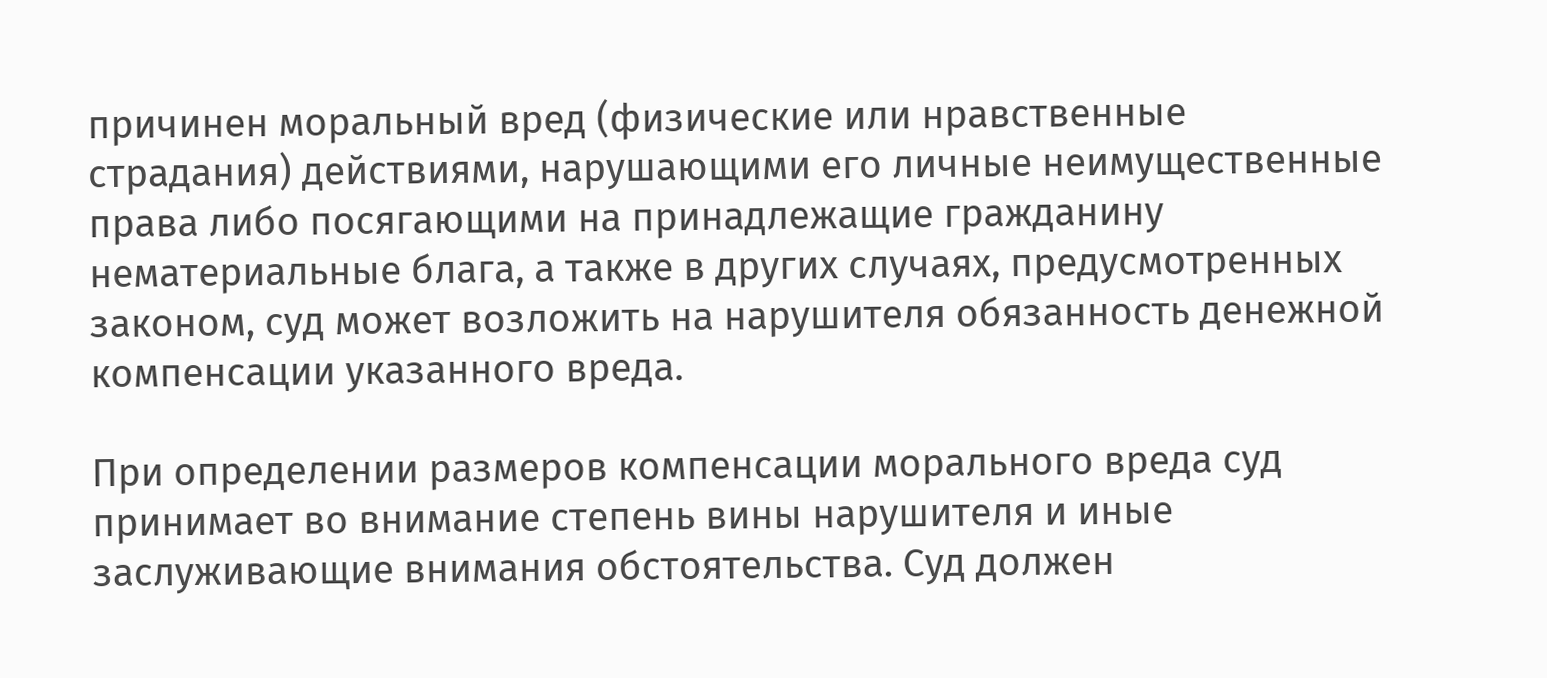причинен моральный вред (физические или нравственные страдания) действиями, нарушающими его личные неимущественные права либо посягающими на принадлежащие гражданину нематериальные блага, а также в других случаях, предусмотренных законом, суд может возложить на нарушителя обязанность денежной компенсации указанного вреда.

При определении размеров компенсации морального вреда суд принимает во внимание степень вины нарушителя и иные заслуживающие внимания обстоятельства. Суд должен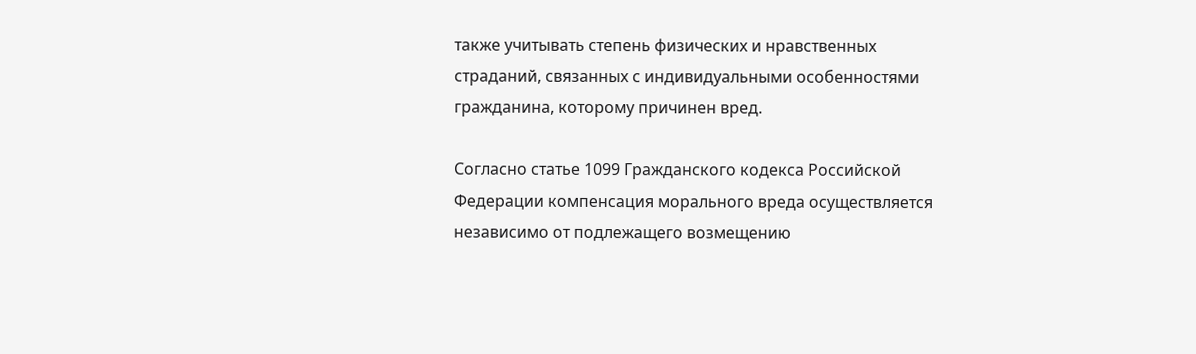также учитывать степень физических и нравственных страданий, связанных с индивидуальными особенностями гражданина, которому причинен вред.

Согласно статье 1099 Гражданского кодекса Российской Федерации компенсация морального вреда осуществляется независимо от подлежащего возмещению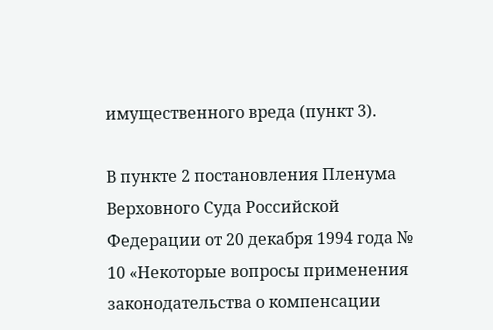имущественного вреда (пункт 3).

В пункте 2 постановления Пленума Верховного Суда Российской Федерации от 20 декабря 1994 года № 10 «Некоторые вопросы применения законодательства о компенсации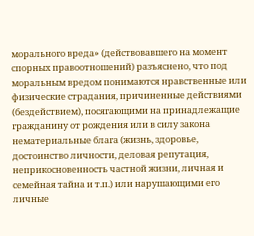морального вреда» (действовавшего на момент спорных правоотношений) разъяснено, что под моральным вредом понимаются нравственные или физические страдания, причиненные действиями (бездействием), посягающими на принадлежащие гражданину от рождения или в силу закона нематериальные блага (жизнь, здоровье, достоинство личности, деловая репутация, неприкосновенность частной жизни, личная и семейная тайна и т.п.) или нарушающими его личные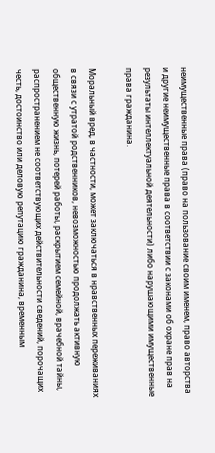неимущественные права (право на пользование своим именем, право авторства и другие неимущественные права в соответствии с законами об охране прав на результаты интеллектуальной деятельности) либо нарушающими имущественные права гражданина.

Моральный вред, в частности, может заключаться в нравственных переживаниях в связи с утратой родственников, невозможностью продолжать активную общественную жизнь, потерей работы, раскрытием семейной, врачебной тайны, распространением не соответствующих действительности сведений, порочащих честь, достоинство или деловую репутацию гражданина, временным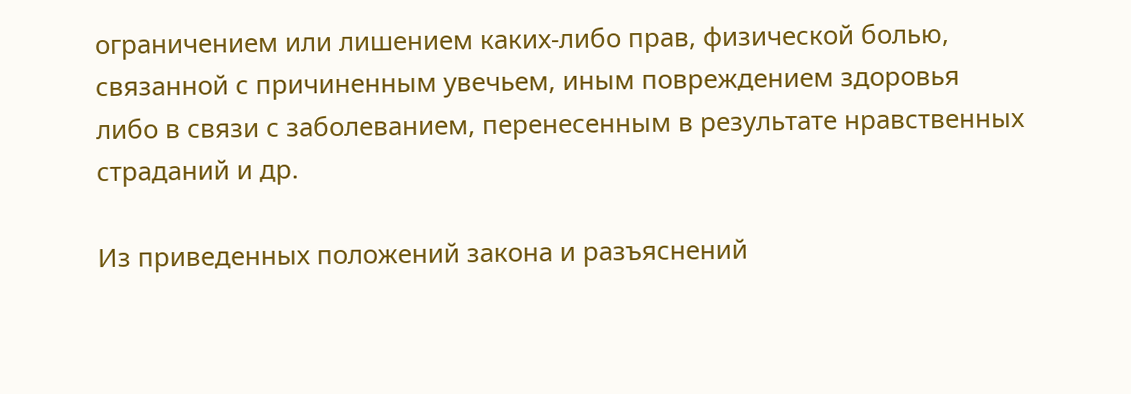ограничением или лишением каких-либо прав, физической болью, связанной с причиненным увечьем, иным повреждением здоровья либо в связи с заболеванием, перенесенным в результате нравственных страданий и др.

Из приведенных положений закона и разъяснений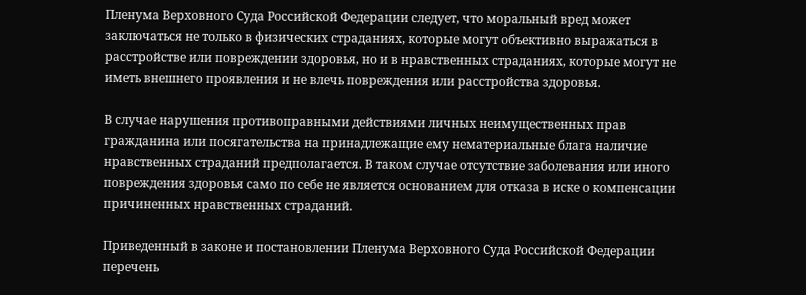Пленума Верховного Суда Российской Федерации следует, что моральный вред может заключаться не только в физических страданиях, которые могут объективно выражаться в расстройстве или повреждении здоровья, но и в нравственных страданиях, которые могут не иметь внешнего проявления и не влечь повреждения или расстройства здоровья.

В случае нарушения противоправными действиями личных неимущественных прав гражданина или посягательства на принадлежащие ему нематериальные блага наличие нравственных страданий предполагается. В таком случае отсутствие заболевания или иного повреждения здоровья само по себе не является основанием для отказа в иске о компенсации причиненных нравственных страданий.

Приведенный в законе и постановлении Пленума Верховного Суда Российской Федерации перечень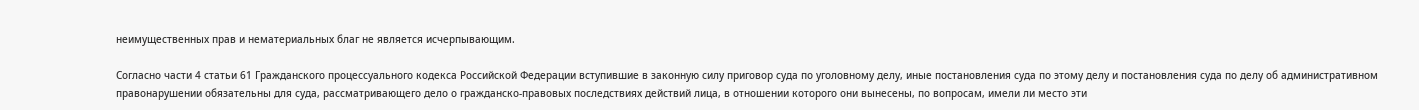неимущественных прав и нематериальных благ не является исчерпывающим.

Согласно части 4 статьи 61 Гражданского процессуального кодекса Российской Федерации вступившие в законную силу приговор суда по уголовному делу, иные постановления суда по этому делу и постановления суда по делу об административном правонарушении обязательны для суда, рассматривающего дело о гражданско-правовых последствиях действий лица, в отношении которого они вынесены, по вопросам, имели ли место эти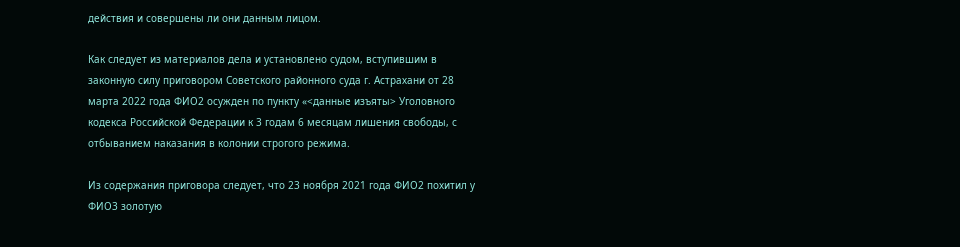действия и совершены ли они данным лицом.

Как следует из материалов дела и установлено судом, вступившим в законную силу приговором Советского районного суда г. Астрахани от 28 марта 2022 года ФИО2 осужден по пункту «<данные изъяты> Уголовного кодекса Российской Федерации к 3 годам 6 месяцам лишения свободы, с отбыванием наказания в колонии строгого режима.

Из содержания приговора следует, что 23 ноября 2021 года ФИО2 похитил у ФИО3 золотую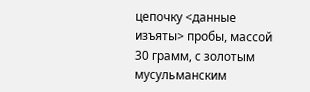цепочку <данные изъяты> пробы, массой 30 грамм, с золотым мусульманским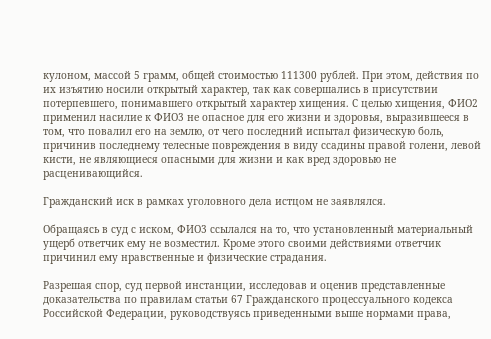кулоном, массой 5 грамм, общей стоимостью 111300 рублей. При этом, действия по их изъятию носили открытый характер, так как совершались в присутствии потерпевшего, понимавшего открытый характер хищения. С целью хищения, ФИО2 применил насилие к ФИО3 не опасное для его жизни и здоровья, выразившееся в том, что повалил его на землю, от чего последний испытал физическую боль, причинив последнему телесные повреждения в виду ссадины правой голени, левой кисти, не являющиеся опасными для жизни и как вред здоровью не расценивающийся.

Гражданский иск в рамках уголовного дела истцом не заявлялся.

Обращаясь в суд с иском, ФИО3 ссылался на то, что установленный материальный ущерб ответчик ему не возместил. Кроме этого своими действиями ответчик причинил ему нравственные и физические страдания.

Разрешая спор, суд первой инстанции, исследовав и оценив представленные доказательства по правилам статьи 67 Гражданского процессуального кодекса Российской Федерации, руководствуясь приведенными выше нормами права,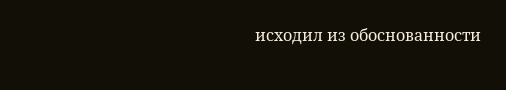исходил из обоснованности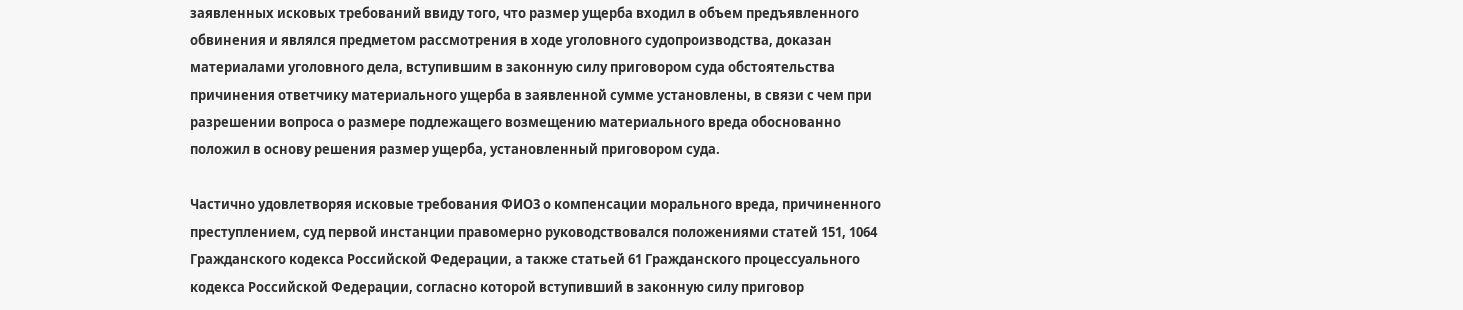заявленных исковых требований ввиду того, что размер ущерба входил в объем предъявленного обвинения и являлся предметом рассмотрения в ходе уголовного судопроизводства, доказан материалами уголовного дела, вступившим в законную силу приговором суда обстоятельства причинения ответчику материального ущерба в заявленной сумме установлены, в связи с чем при разрешении вопроса о размере подлежащего возмещению материального вреда обоснованно положил в основу решения размер ущерба, установленный приговором суда.

Частично удовлетворяя исковые требования ФИО3 о компенсации морального вреда, причиненного преступлением, суд первой инстанции правомерно руководствовался положениями статей 151, 1064 Гражданского кодекса Российской Федерации, а также статьей 61 Гражданского процессуального кодекса Российской Федерации, согласно которой вступивший в законную силу приговор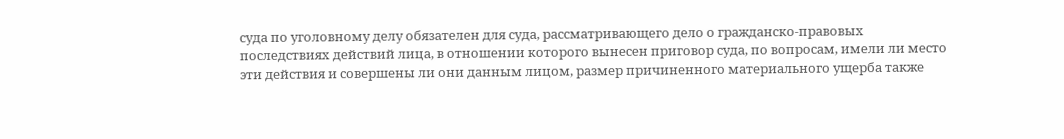суда по уголовному делу обязателен для суда, рассматривающего дело о гражданско-правовых последствиях действий лица, в отношении которого вынесен приговор суда, по вопросам, имели ли место эти действия и совершены ли они данным лицом, размер причиненного материального ущерба также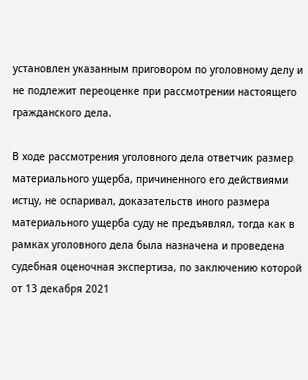установлен указанным приговором по уголовному делу и не подлежит переоценке при рассмотрении настоящего гражданского дела.

В ходе рассмотрения уголовного дела ответчик размер материального ущерба, причиненного его действиями истцу, не оспаривал, доказательств иного размера материального ущерба суду не предъявлял, тогда как в рамках уголовного дела была назначена и проведена судебная оценочная экспертиза, по заключению которой от 13 декабря 2021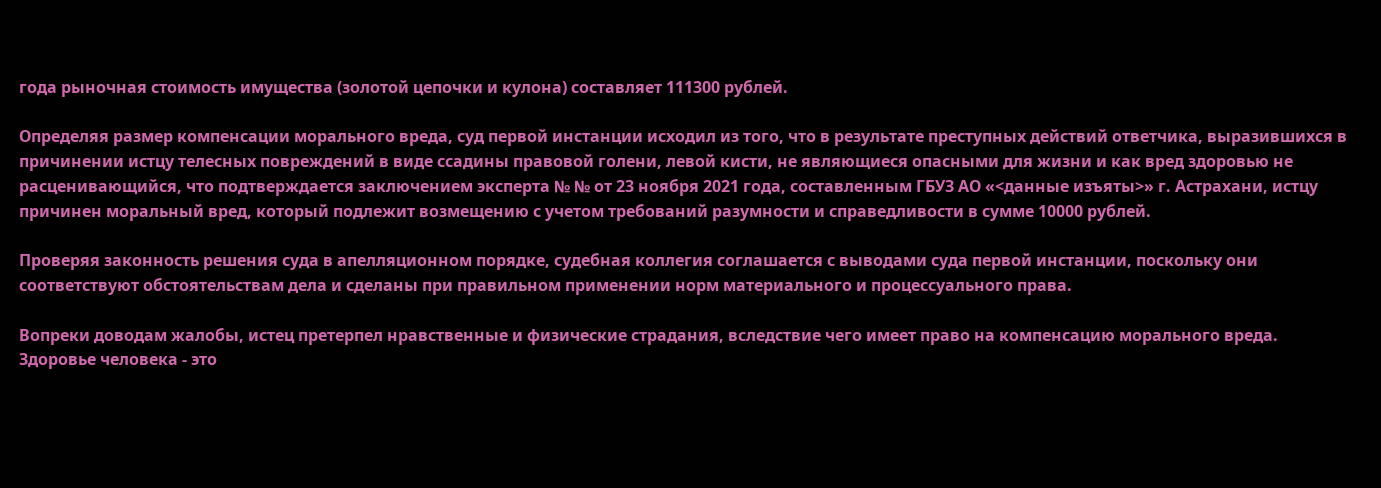года рыночная стоимость имущества (золотой цепочки и кулона) составляет 111300 рублей.

Определяя размер компенсации морального вреда, суд первой инстанции исходил из того, что в результате преступных действий ответчика, выразившихся в причинении истцу телесных повреждений в виде ссадины правовой голени, левой кисти, не являющиеся опасными для жизни и как вред здоровью не расценивающийся, что подтверждается заключением эксперта № № от 23 ноября 2021 года, составленным ГБУЗ АО «<данные изъяты>» г. Астрахани, истцу причинен моральный вред, который подлежит возмещению с учетом требований разумности и справедливости в сумме 10000 рублей.

Проверяя законность решения суда в апелляционном порядке, судебная коллегия соглашается с выводами суда первой инстанции, поскольку они соответствуют обстоятельствам дела и сделаны при правильном применении норм материального и процессуального права.

Вопреки доводам жалобы, истец претерпел нравственные и физические страдания, вследствие чего имеет право на компенсацию морального вреда. Здоровье человека - это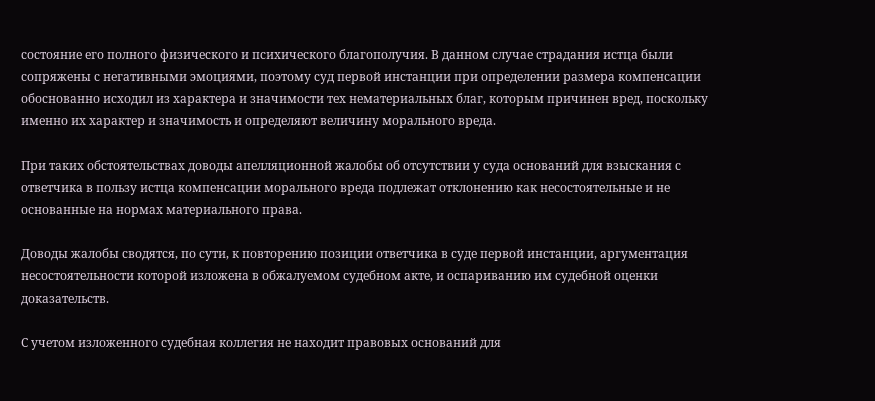состояние его полного физического и психического благополучия. В данном случае страдания истца были сопряжены с негативными эмоциями, поэтому суд первой инстанции при определении размера компенсации обоснованно исходил из характера и значимости тех нематериальных благ, которым причинен вред, поскольку именно их характер и значимость и определяют величину морального вреда.

При таких обстоятельствах доводы апелляционной жалобы об отсутствии у суда оснований для взыскания с ответчика в пользу истца компенсации морального вреда подлежат отклонению как несостоятельные и не основанные на нормах материального права.

Доводы жалобы сводятся, по сути, к повторению позиции ответчика в суде первой инстанции, аргументация несостоятельности которой изложена в обжалуемом судебном акте, и оспариванию им судебной оценки доказательств.

С учетом изложенного судебная коллегия не находит правовых оснований для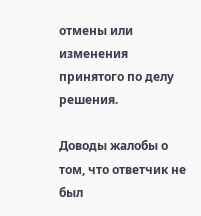отмены или изменения принятого по делу решения.

Доводы жалобы о том, что ответчик не был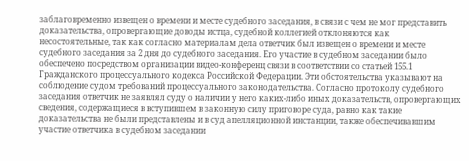заблаговременно извещен о времени и месте судебного заседания, в связи с чем не мог представить доказательства, опровергающие доводы истца, судебной коллегией отклоняются как несостоятельные, так как согласно материалам дела ответчик был извещен о времени и месте судебного заседания за 2 дня до судебного заседания. Его участие в судебном заседании было обеспечено посредством организации видео-конференц связи в соответствии со статьей 155.1 Гражданского процессуального кодекса Российской Федерации. Эти обстоятельства указывают на соблюдение судом требований процессуального законодательства. Согласно протоколу судебного заседания ответчик не заявлял суду о наличии у него каких-либо иных доказательств, опровергающих сведения, содержащиеся в вступившем в законную силу приговоре суда, равно как такие доказательства не были представлены и в суд апелляционной инстанции, также обеспечивавшим участие ответчика в судебном заседании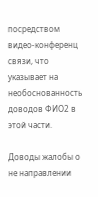посредством видео-конференц связи, что указывает на необоснованность доводов ФИО2 в этой части.

Доводы жалобы о не направлении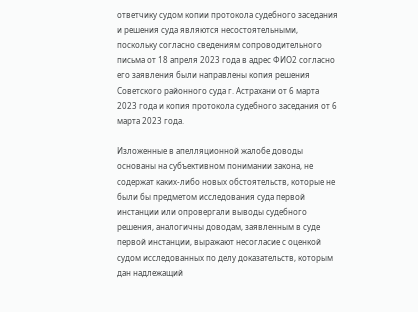ответчику судом копии протокола судебного заседания и решения суда являются несостоятельными, поскольку согласно сведениям сопроводительного письма от 18 апреля 2023 года в адрес ФИО2 согласно его заявления были направлены копия решения Советского районного суда г. Астрахани от 6 марта 2023 года и копия протокола судебного заседания от 6 марта 2023 года.

Изложенные в апелляционной жалобе доводы основаны на субъективном понимании закона, не содержат каких-либо новых обстоятельств, которые не были бы предметом исследования суда первой инстанции или опровергали выводы судебного решения, аналогичны доводам, заявленным в суде первой инстанции, выражают несогласие с оценкой судом исследованных по делу доказательств, которым дан надлежащий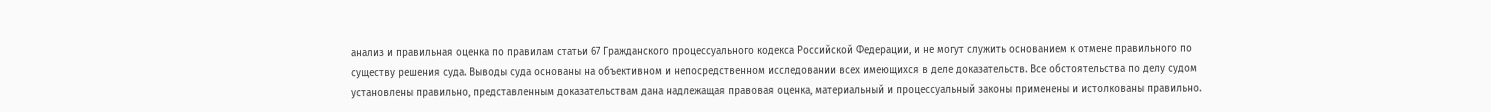анализ и правильная оценка по правилам статьи 67 Гражданского процессуального кодекса Российской Федерации, и не могут служить основанием к отмене правильного по существу решения суда. Выводы суда основаны на объективном и непосредственном исследовании всех имеющихся в деле доказательств. Все обстоятельства по делу судом установлены правильно, представленным доказательствам дана надлежащая правовая оценка, материальный и процессуальный законы применены и истолкованы правильно.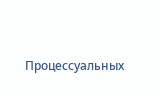Процессуальных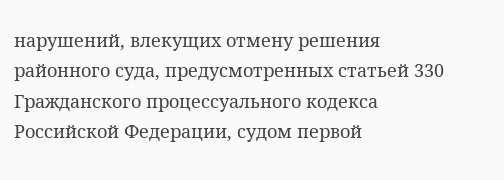нарушений, влекущих отмену решения районного суда, предусмотренных статьей 330 Гражданского процессуального кодекса Российской Федерации, судом первой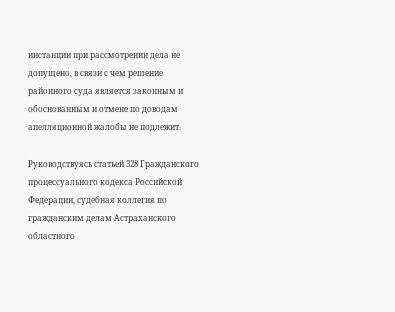инстанции при рассмотрении дела не допущено, в связи с чем решение районного суда является законным и обоснованным и отмене по доводам апелляционной жалобы не подлежит.

Руководствуясь статьей 328 Гражданского процессуального кодекса Российской Федерации, судебная коллегия по гражданским делам Астраханского областного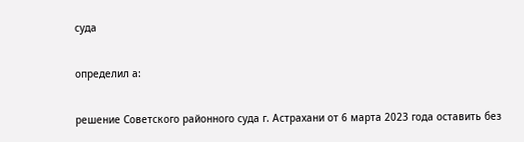суда

определил а:

решение Советского районного суда г. Астрахани от 6 марта 2023 года оставить без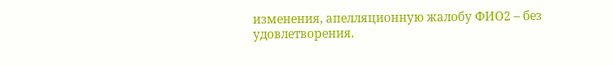изменения, апелляционную жалобу ФИО2 – без удовлетворения.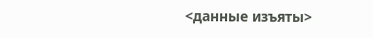<данные изъяты>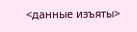<данные изъяты>